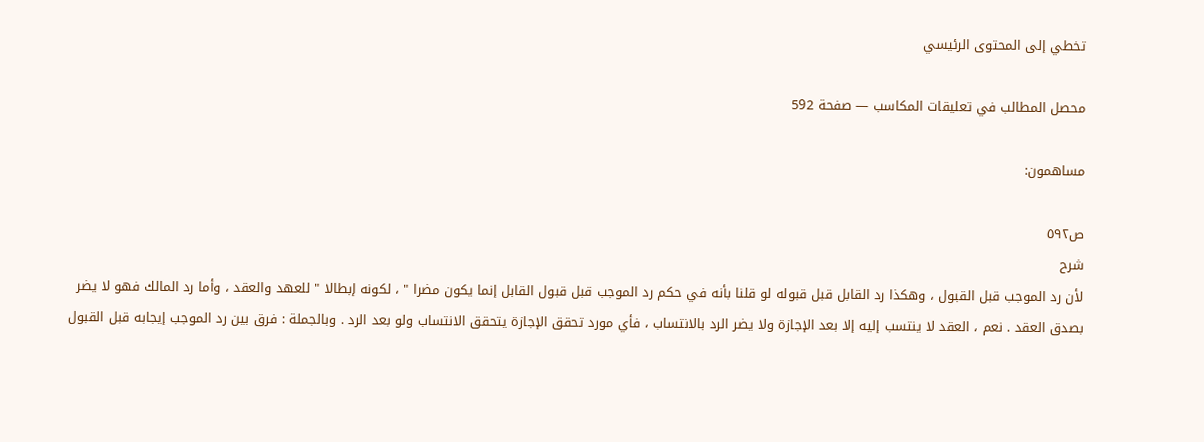تخطي إلى المحتوى الرئيسي

محصل المطالب في تعليقات المكاسب — صفحة 592

مساهمون:

ص٥٩٢
شرح
لأن رد الموجب قبل القبول ، وهكذا رد القابل قبل قبوله لو قلنا بأنه في حكم رد الموجب قبل قبول القابل إنما يكون مضرا " ، لكونه إبطالا " للعهد والعقد ، وأما رد المالك فهو لا يضر بصدق العقد . نعم ، العقد لا ينتسب إليه إلا بعد الإجازة ولا يضر الرد بالانتساب ، فأي مورد تحقق الإجازة يتحقق الانتساب ولو بعد الرد . وبالجملة : فرق بين رد الموجب إيجابه قبل القبول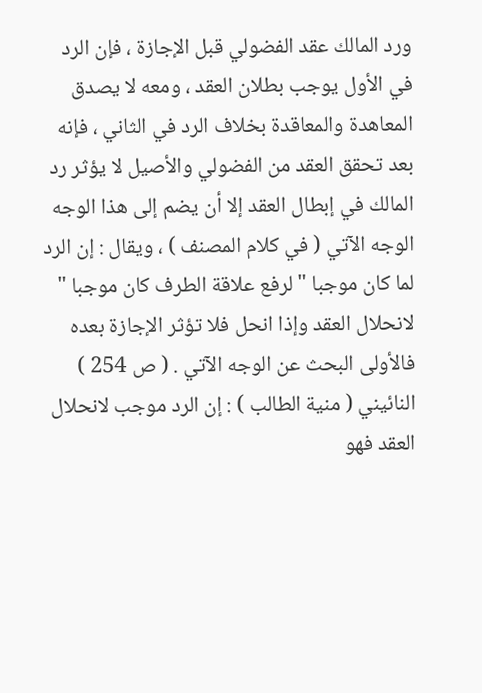ورد المالك عقد الفضولي قبل الإجازة ، فإن الرد في الأول يوجب بطلان العقد ، ومعه لا يصدق المعاهدة والمعاقدة بخلاف الرد في الثاني ، فإنه بعد تحقق العقد من الفضولي والأصيل لا يؤثر رد المالك في إبطال العقد إلا أن يضم إلى هذا الوجه الوجه الآتي ( في كلام المصنف ) ، ويقال : إن الرد لما كان موجبا " لرفع علاقة الطرف كان موجبا " لانحلال العقد وإذا انحل فلا تؤثر الإجازة بعده فالأولى البحث عن الوجه الآتي . ( ص 254 ) النائيني ( منية الطالب ) : إن الرد موجب لانحلال العقد فهو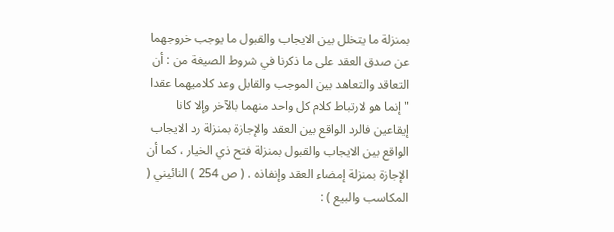بمنزلة ما يتخلل بين الايجاب والقبول ما يوجب خروجهما عن صدق العقد على ما ذكرنا في شروط الصيغة من : أن التعاقد والتعاهد بين الموجب والقابل وعد كلاميهما عقدا " إنما هو لارتباط كلام كل واحد منهما بالآخر وإلا كانا إيقاعين فالرد الواقع بين العقد والإجازة بمنزلة رد الايجاب الواقع بين الايجاب والقبول بمنزلة فتح ذي الخيار ، كما أن الإجازة بمنزلة إمضاء العقد وإنفاذه . ( ص 254 ) النائيني ( المكاسب والبيع ) :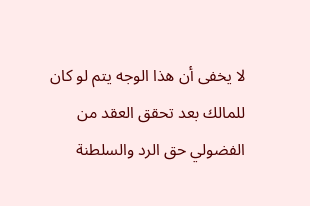لا يخفى أن هذا الوجه يتم لو كان للمالك بعد تحقق العقد من الفضولي حق الرد والسلطنة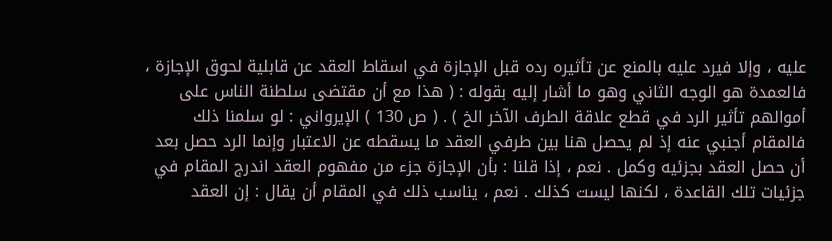عليه ، وإلا فيرد عليه بالمنع عن تأثيره رده قبل الإجازة في اسقاط العقد عن قابلية لحوق الإجازة ، فالعمدة هو الوجه الثاني وهو ما أشار إليه بقوله : ( هذا مع أن مقتضى سلطنة الناس على أموالهم تأثير الرد في قطع علاقة الطرف الآخر الخ ) . ( ص 130 ) الإيرواني : لو سلمنا ذلك فالمقام أجنبي عنه إذ لم يحصل هنا بين طرفي العقد ما يسقطه عن الاعتبار وإنما الرد حصل بعد أن حصل العقد بجزئيه وكمل . نعم ، إذا قلنا : بأن الإجازة جزء من مفهوم العقد اندرج المقام في جزئيات تلك القاعدة ، لكنها ليست كذلك . نعم ، يناسب ذلك في المقام أن يقال : إن العقد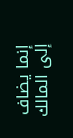إنما يضاف إلى المالك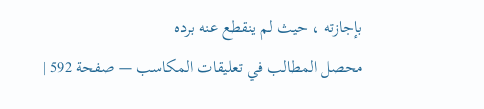بإجازته ، حيث لم ينقطع عنه برده
محصل المطالب في تعليقات المكاسب — صفحة 592 |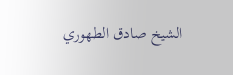الشيخ صادق الطهوري